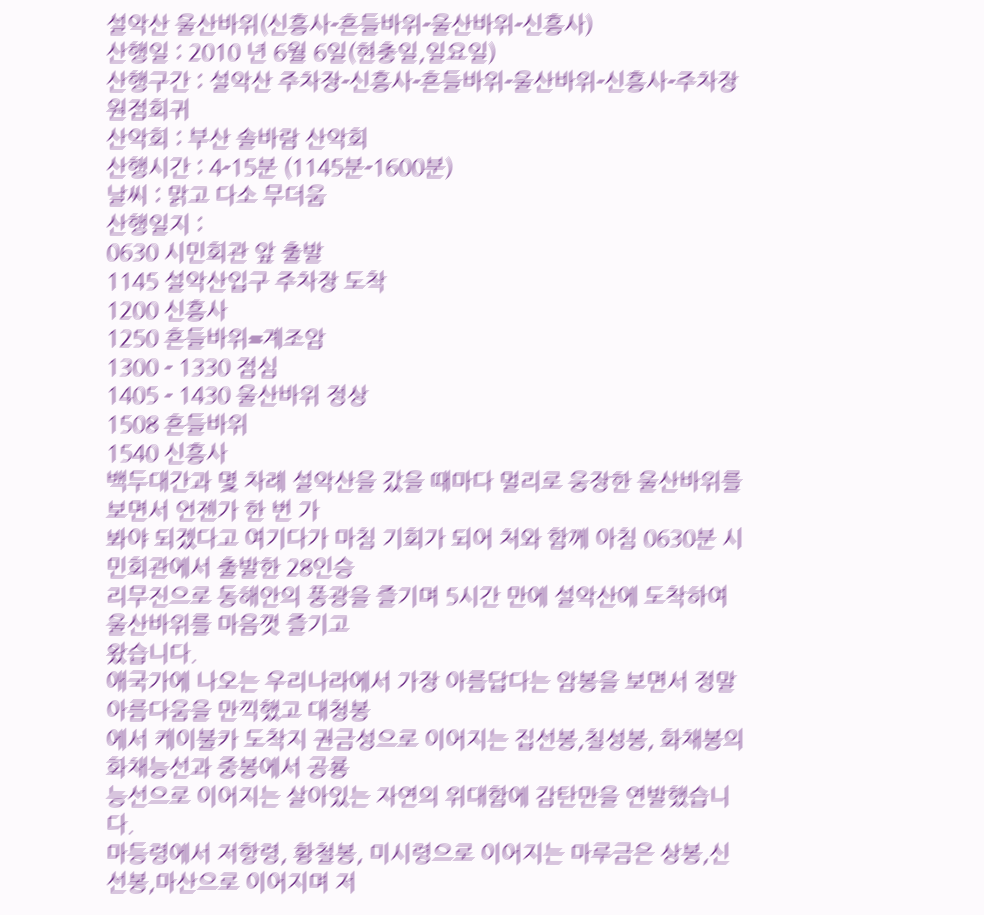설악산 울산바위(신흥사-흔들바위-울산바위-신흥사)
산행일 : 2010 년 6월 6일(현충일,일요일)
산행구간 : 설악산 주차장-신흥사-흔들바위-울산바위-신흥사-주차장 원점회귀
산악회 : 부산 솔바람 산악회
산행시간 : 4-15분 (1145분-1600분)
날씨 : 맑고 다소 무더움
산행일지 :
0630 시민회관 앞 출발
1145 설악산입구 주차장 도착
1200 신흥사
1250 흔들바위=계조암
1300 - 1330 점심
1405 - 1430 울산바위 정상
1508 흔들바위
1540 신흥사
백두대간과 몇 차례 설악산을 갔을 때마다 멀리로 웅장한 울산바위를 보면서 언젠가 한 번 가
봐야 되겠다고 여기다가 마침 기회가 되어 처와 함께 아침 0630분 시민회관에서 출발한 28인승
리무진으로 동해안의 풍광을 즐기며 5시간 만에 설악산에 도착하여 울산바위를 마음껏 즐기고
왔습니다.
애국가에 나오는 우리나라에서 가장 아름답다는 암봉을 보면서 정말 아름다움을 만끽했고 대청봉
에서 케이불카 도착지 권금성으로 이어지는 집선봉,칠성봉, 화채봉의 화채능선과 중봉에서 공룡
능선으로 이어지는 살아있는 자연의 위대함에 감탄만을 연발했습니다.
마등령에서 저항령, 황철봉, 미시령으로 이어지는 마루금은 상봉,신선봉,마산으로 이어지며 저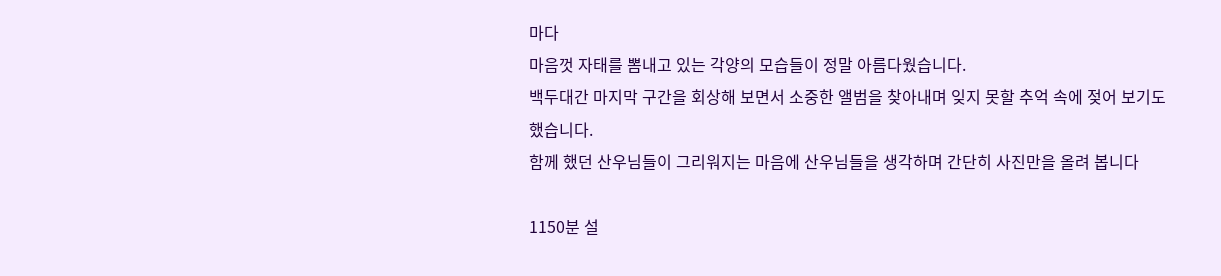마다
마음껏 자태를 뽐내고 있는 각양의 모습들이 정말 아름다웠습니다.
백두대간 마지막 구간을 회상해 보면서 소중한 앨범을 찾아내며 잊지 못할 추억 속에 젖어 보기도
했습니다.
함께 했던 산우님들이 그리워지는 마음에 산우님들을 생각하며 간단히 사진만을 올려 봅니다

1150분 설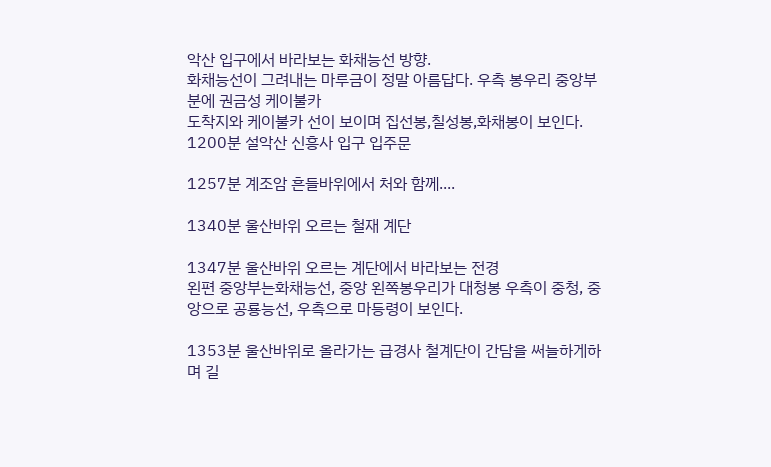악산 입구에서 바라보는 화채능선 방향.
화채능선이 그려내는 마루금이 정말 아름답다. 우측 봉우리 중앙부분에 권금성 케이불카
도착지와 케이불카 선이 보이며 집선봉,칠성봉,화채봉이 보인다.
1200분 설악산 신흥사 입구 입주문

1257분 계조암 흔들바위에서 처와 함께....

1340분 울산바위 오르는 철재 계단

1347분 울산바위 오르는 계단에서 바라보는 전경
왼편 중앙부는화채능선, 중앙 왼쪽봉우리가 대청봉 우측이 중청, 중앙으로 공룡능선, 우측으로 마등령이 보인다.

1353분 울산바위로 올라가는 급경사 철계단이 간담을 써늘하게하며 길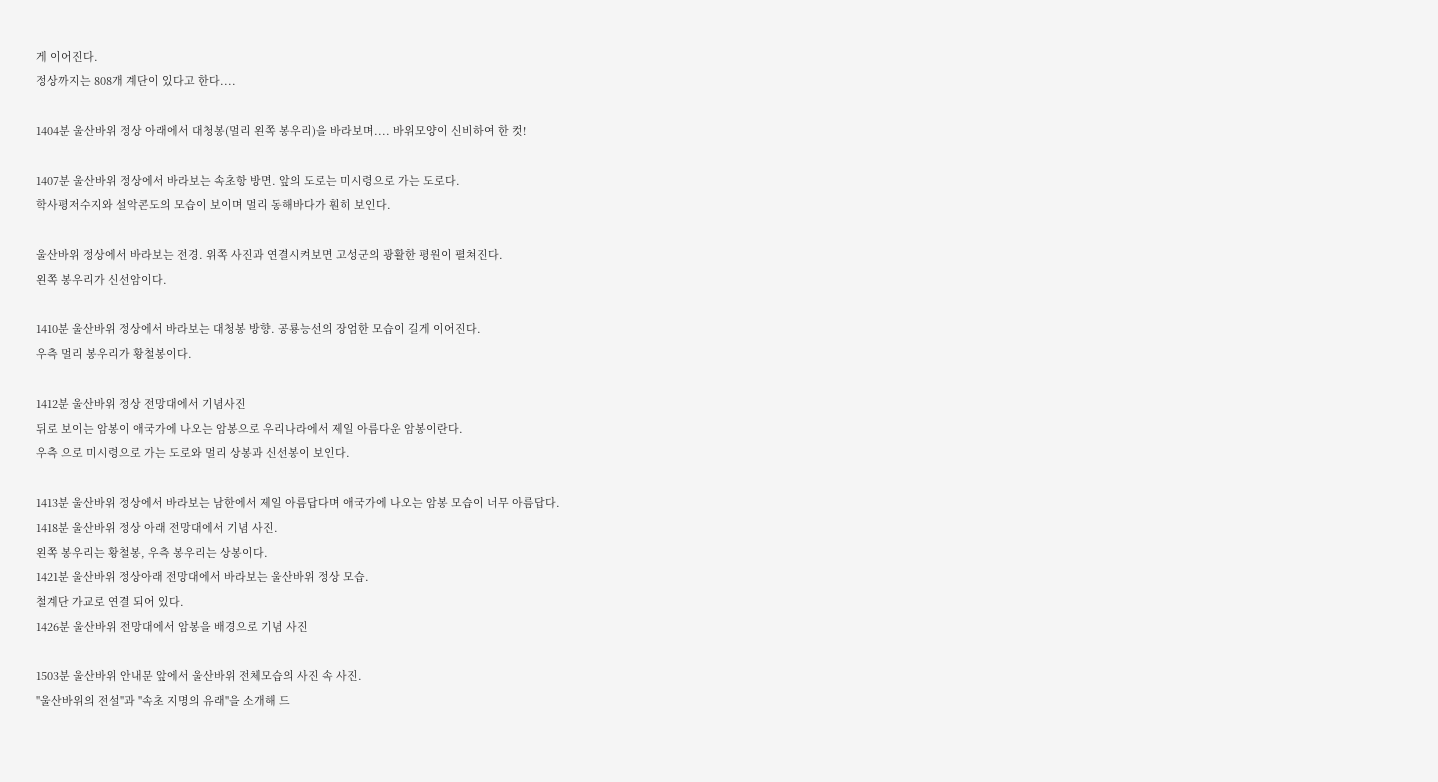게 이어진다.
정상까지는 808개 계단이 있다고 한다....

1404분 울산바위 정상 아래에서 대청봉(멀리 왼쪽 봉우리)을 바라보며.... 바위모양이 신비하여 한 컷!

1407분 울산바위 정상에서 바라보는 속초항 방면. 앞의 도로는 미시령으로 가는 도로다.
학사평저수지와 설악콘도의 모습이 보이며 멀리 동해바다가 훤히 보인다.

울산바위 정상에서 바라보는 전경. 위쪽 사진과 연결시켜보면 고성군의 광활한 평원이 펼쳐진다.
왼쪽 봉우리가 신선암이다.

1410분 울산바위 정상에서 바라보는 대청봉 방향. 공룡능선의 장엄한 모습이 길게 이어진다.
우측 멀리 봉우리가 황철봉이다.

1412분 울산바위 정상 전망대에서 기념사진
뒤로 보이는 암봉이 애국가에 나오는 암봉으로 우리나라에서 제일 아름다운 암봉이란다.
우측 으로 미시령으로 가는 도로와 멀리 상봉과 신선봉이 보인다.

1413분 울산바위 정상에서 바라보는 남한에서 제일 아름답다며 애국가에 나오는 암봉 모습이 너무 아름답다.
1418분 울산바위 정상 아래 전망대에서 기념 사진.
왼쪽 봉우리는 황철봉, 우측 봉우리는 상봉이다.
1421분 울산바위 정상아래 전망대에서 바라보는 울산바위 정상 모습.
철계단 가교로 연결 되어 있다.
1426분 울산바위 전망대에서 암봉을 배경으로 기념 사진

1503분 울산바위 안내문 앞에서 울산바위 전체모습의 사진 속 사진.
"울산바위의 전설"과 "속초 지명의 유래"을 소개해 드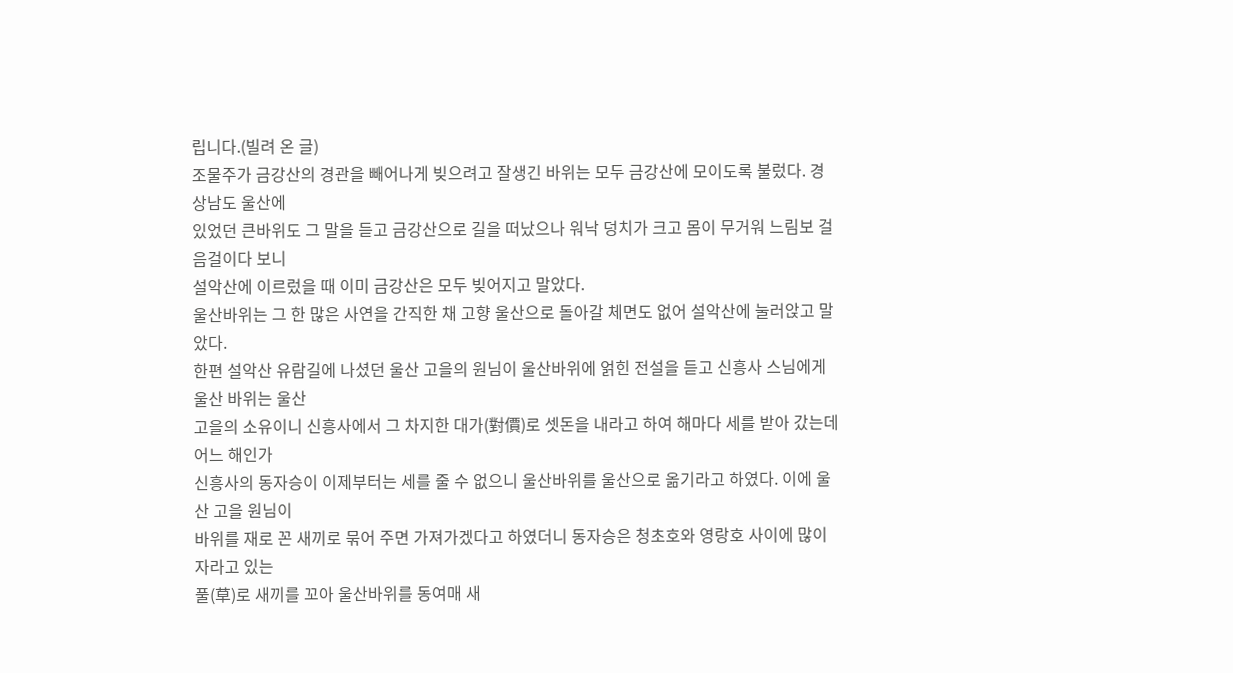립니다.(빌려 온 글)
조물주가 금강산의 경관을 빼어나게 빚으려고 잘생긴 바위는 모두 금강산에 모이도록 불렀다. 경상남도 울산에
있었던 큰바위도 그 말을 듣고 금강산으로 길을 떠났으나 워낙 덩치가 크고 몸이 무거워 느림보 걸음걸이다 보니
설악산에 이르렀을 때 이미 금강산은 모두 빚어지고 말았다.
울산바위는 그 한 많은 사연을 간직한 채 고향 울산으로 돌아갈 체면도 없어 설악산에 눌러앉고 말았다.
한편 설악산 유람길에 나셨던 울산 고을의 원님이 울산바위에 얽힌 전설을 듣고 신흥사 스님에게 울산 바위는 울산
고을의 소유이니 신흥사에서 그 차지한 대가(對價)로 셋돈을 내라고 하여 해마다 세를 받아 갔는데 어느 해인가
신흥사의 동자승이 이제부터는 세를 줄 수 없으니 울산바위를 울산으로 옮기라고 하였다. 이에 울산 고을 원님이
바위를 재로 꼰 새끼로 묶어 주면 가져가겠다고 하였더니 동자승은 청초호와 영랑호 사이에 많이 자라고 있는
풀(草)로 새끼를 꼬아 울산바위를 동여매 새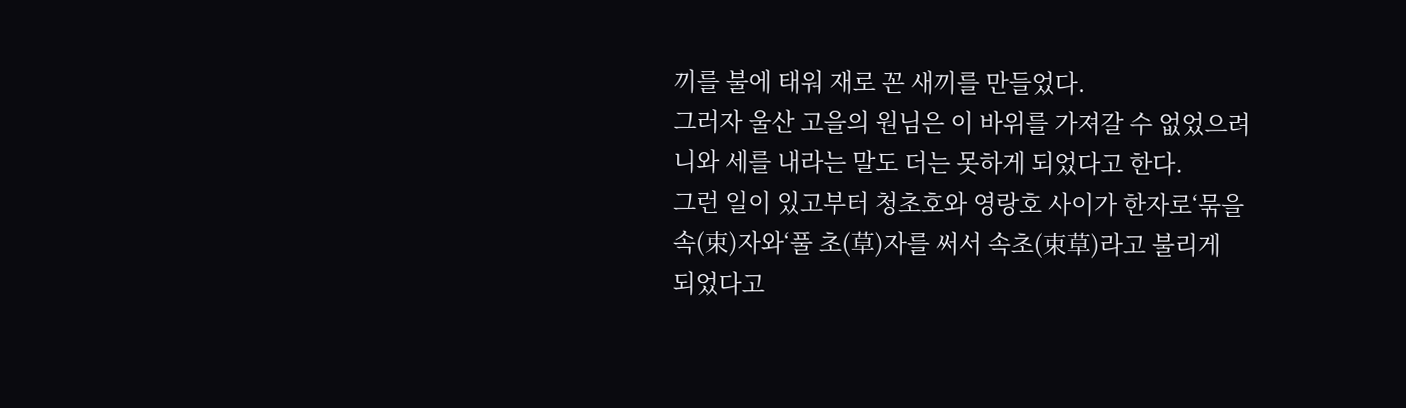끼를 불에 태워 재로 꼰 새끼를 만들었다.
그러자 울산 고을의 원님은 이 바위를 가져갈 수 없었으려니와 세를 내라는 말도 더는 못하게 되었다고 한다.
그런 일이 있고부터 청초호와 영랑호 사이가 한자로‘묶을 속(束)자와‘풀 초(草)자를 써서 속초(束草)라고 불리게
되었다고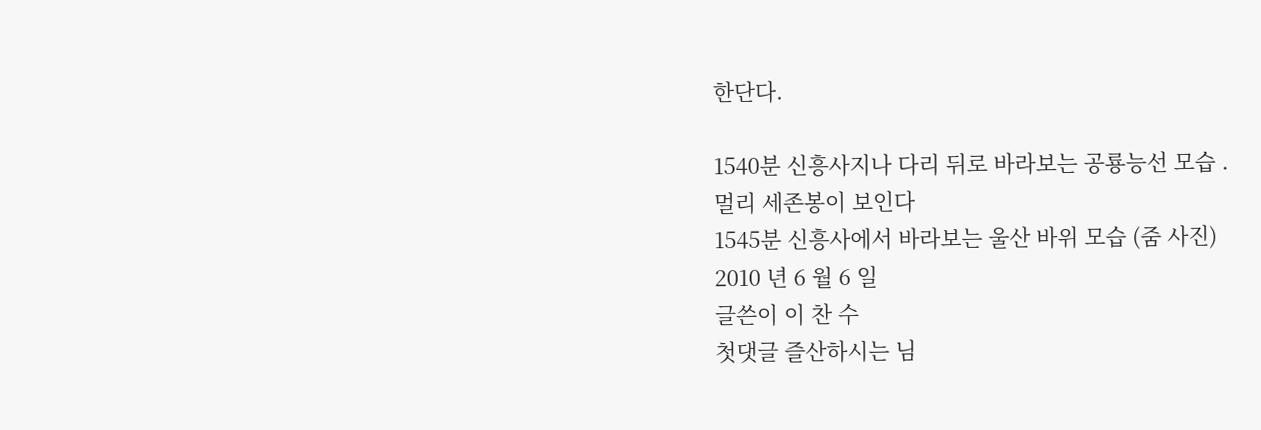한단다.

1540분 신흥사지나 다리 뒤로 바라보는 공룡능선 모습 .
멀리 세존봉이 보인다
1545분 신흥사에서 바라보는 울산 바위 모습 (줌 사진)
2010 년 6 월 6 일
글쓴이 이 찬 수
첫댓글 즐산하시는 님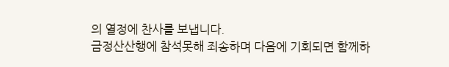의 열정에 찬사를 보냅니다.
금정산산행에 참석못해 죄송하며 다음에 기회되면 함께하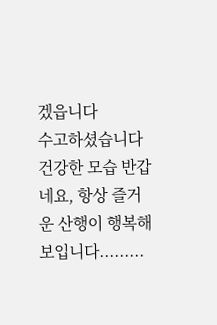겠읍니다
수고하셨습니다
건강한 모습 반갑네요, 항상 즐거운 산행이 행복해보입니다.........